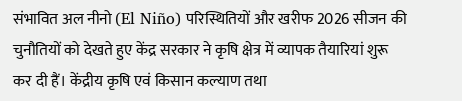संभावित अल नीनो (El Niño) परिस्थितियों और खरीफ 2026 सीजन की चुनौतियों को देखते हुए केंद्र सरकार ने कृषि क्षेत्र में व्यापक तैयारियां शुरू कर दी हैं। केंद्रीय कृषि एवं किसान कल्याण तथा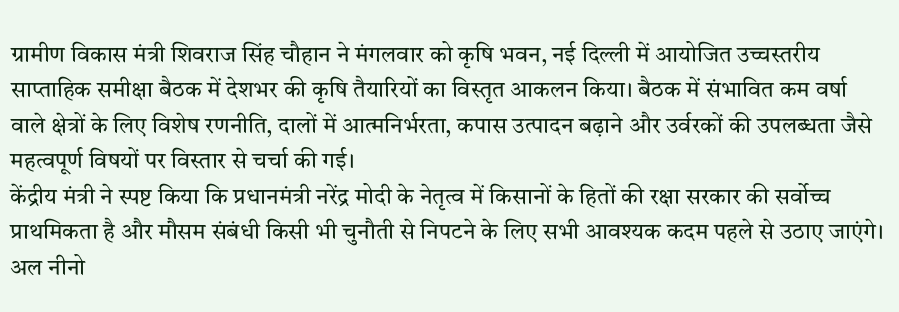ग्रामीण विकास मंत्री शिवराज सिंह चौहान ने मंगलवार को कृषि भवन, नई दिल्ली में आयोजित उच्चस्तरीय साप्ताहिक समीक्षा बैठक में देशभर की कृषि तैयारियों का विस्तृत आकलन किया। बैठक में संभावित कम वर्षा वाले क्षेत्रों के लिए विशेष रणनीति, दालों में आत्मनिर्भरता, कपास उत्पादन बढ़ाने और उर्वरकों की उपलब्धता जैसे महत्वपूर्ण विषयों पर विस्तार से चर्चा की गई।
केंद्रीय मंत्री ने स्पष्ट किया कि प्रधानमंत्री नरेंद्र मोदी के नेतृत्व में किसानों के हितों की रक्षा सरकार की सर्वोच्च प्राथमिकता है और मौसम संबंधी किसी भी चुनौती से निपटने के लिए सभी आवश्यक कदम पहले से उठाए जाएंगे।
अल नीनो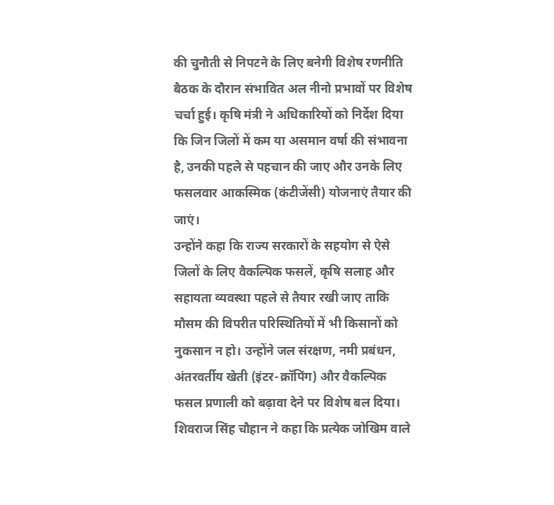की चुनौती से निपटने के लिए बनेगी विशेष रणनीति
बैठक के दौरान संभावित अल नीनो प्रभावों पर विशेष चर्चा हुई। कृषि मंत्री ने अधिकारियों को निर्देश दिया कि जिन जिलों में कम या असमान वर्षा की संभावना है, उनकी पहले से पहचान की जाए और उनके लिए फसलवार आकस्मिक (कंटीजेंसी) योजनाएं तैयार की जाएं।
उन्होंने कहा कि राज्य सरकारों के सहयोग से ऐसे जिलों के लिए वैकल्पिक फसलें, कृषि सलाह और सहायता व्यवस्था पहले से तैयार रखी जाए ताकि मौसम की विपरीत परिस्थितियों में भी किसानों को नुकसान न हो। उन्होंने जल संरक्षण, नमी प्रबंधन, अंतरवर्तीय खेती (इंटर-क्रॉपिंग) और वैकल्पिक फसल प्रणाली को बढ़ावा देने पर विशेष बल दिया।
शिवराज सिंह चौहान ने कहा कि प्रत्येक जोखिम वाले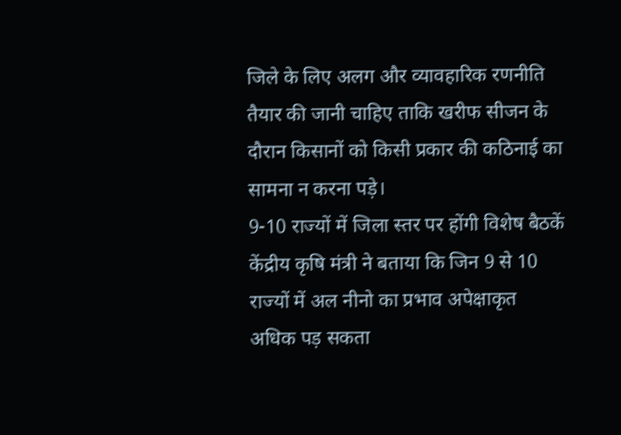जिले के लिए अलग और व्यावहारिक रणनीति तैयार की जानी चाहिए ताकि खरीफ सीजन के दौरान किसानों को किसी प्रकार की कठिनाई का सामना न करना पड़े।
9-10 राज्यों में जिला स्तर पर होंगी विशेष बैठकें
केंद्रीय कृषि मंत्री ने बताया कि जिन 9 से 10 राज्यों में अल नीनो का प्रभाव अपेक्षाकृत अधिक पड़ सकता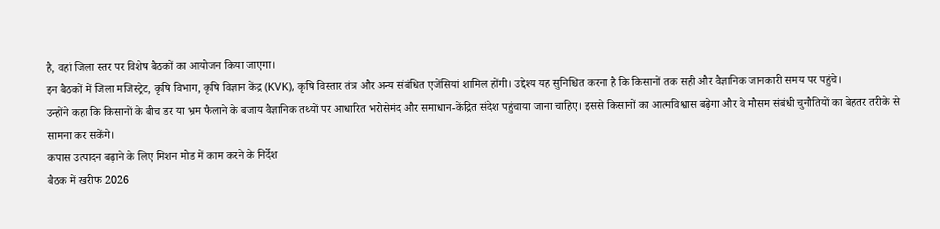है, वहां जिला स्तर पर विशेष बैठकों का आयोजन किया जाएगा।
इन बैठकों में जिला मजिस्ट्रेट, कृषि विभाग, कृषि विज्ञान केंद्र (KVK), कृषि विस्तार तंत्र और अन्य संबंधित एजेंसियां शामिल होंगी। उद्देश्य यह सुनिश्चित करना है कि किसानों तक सही और वैज्ञानिक जानकारी समय पर पहुंचे।
उन्होंने कहा कि किसानों के बीच डर या भ्रम फैलाने के बजाय वैज्ञानिक तथ्यों पर आधारित भरोसेमंद और समाधान-केंद्रित संदेश पहुंचाया जाना चाहिए। इससे किसानों का आत्मविश्वास बढ़ेगा और वे मौसम संबंधी चुनौतियों का बेहतर तरीके से सामना कर सकेंगे।
कपास उत्पादन बढ़ाने के लिए मिशन मोड में काम करने के निर्देश
बैठक में खरीफ 2026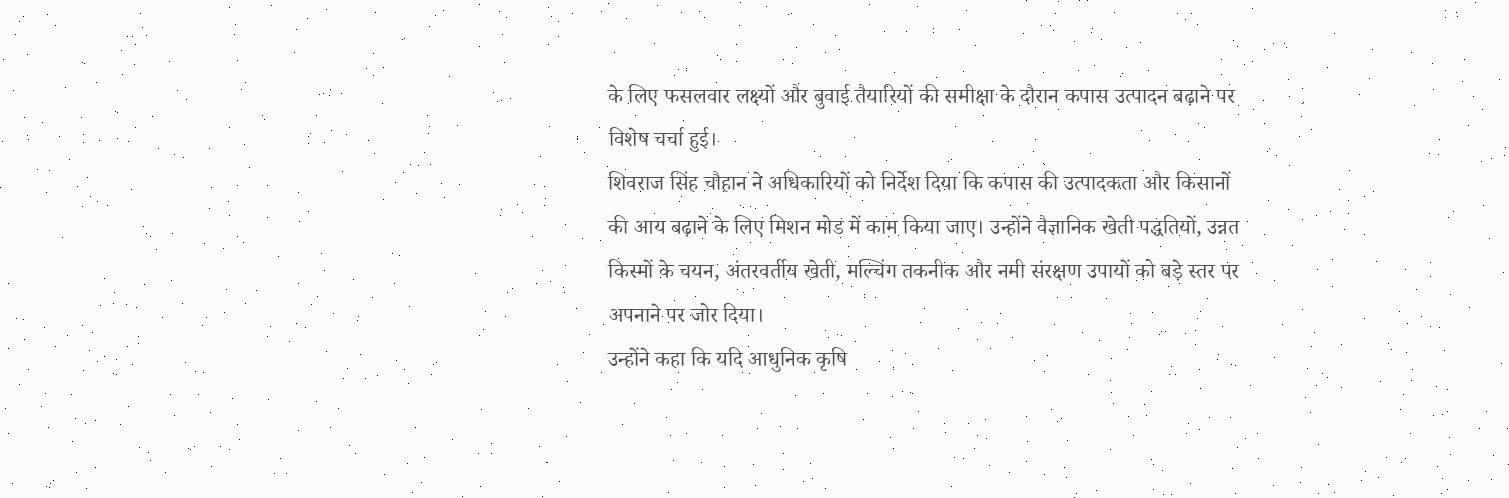के लिए फसलवार लक्ष्यों और बुवाई तैयारियों की समीक्षा के दौरान कपास उत्पादन बढ़ाने पर विशेष चर्चा हुई।
शिवराज सिंह चौहान ने अधिकारियों को निर्देश दिया कि कपास की उत्पादकता और किसानों की आय बढ़ाने के लिए मिशन मोड में काम किया जाए। उन्होंने वैज्ञानिक खेती पद्धतियों, उन्नत किस्मों के चयन, अंतरवर्तीय खेती, मल्चिंग तकनीक और नमी संरक्षण उपायों को बड़े स्तर पर अपनाने पर जोर दिया।
उन्होंने कहा कि यदि आधुनिक कृषि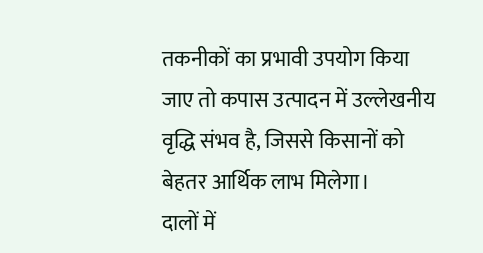तकनीकों का प्रभावी उपयोग किया जाए तो कपास उत्पादन में उल्लेखनीय वृद्धि संभव है, जिससे किसानों को बेहतर आर्थिक लाभ मिलेगा।
दालों में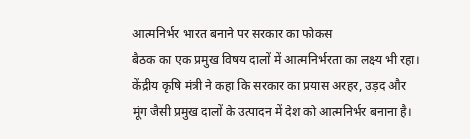आत्मनिर्भर भारत बनाने पर सरकार का फोकस
बैठक का एक प्रमुख विषय दालों में आत्मनिर्भरता का लक्ष्य भी रहा। केंद्रीय कृषि मंत्री ने कहा कि सरकार का प्रयास अरहर, उड़द और मूंग जैसी प्रमुख दालों के उत्पादन में देश को आत्मनिर्भर बनाना है।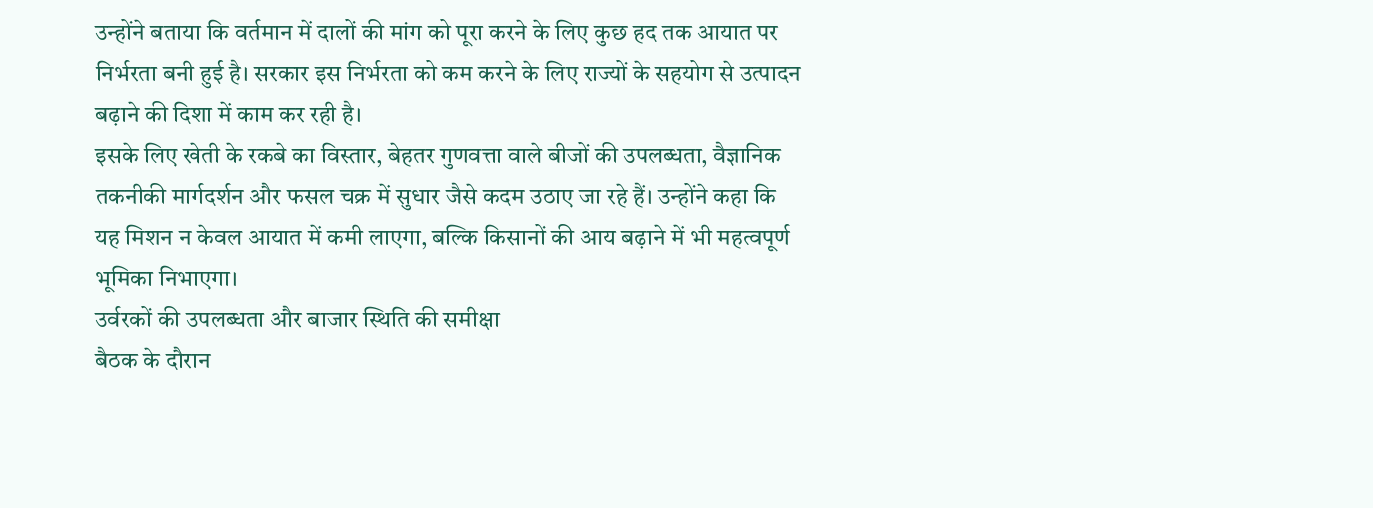उन्होंने बताया कि वर्तमान में दालों की मांग को पूरा करने के लिए कुछ हद तक आयात पर निर्भरता बनी हुई है। सरकार इस निर्भरता को कम करने के लिए राज्यों के सहयोग से उत्पादन बढ़ाने की दिशा में काम कर रही है।
इसके लिए खेती के रकबे का विस्तार, बेहतर गुणवत्ता वाले बीजों की उपलब्धता, वैज्ञानिक तकनीकी मार्गदर्शन और फसल चक्र में सुधार जैसे कदम उठाए जा रहे हैं। उन्होंने कहा कि यह मिशन न केवल आयात में कमी लाएगा, बल्कि किसानों की आय बढ़ाने में भी महत्वपूर्ण भूमिका निभाएगा।
उर्वरकों की उपलब्धता और बाजार स्थिति की समीक्षा
बैठक के दौरान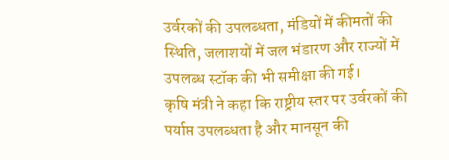उर्वरकों की उपलब्धता, मंडियों में कीमतों की स्थिति, जलाशयों में जल भंडारण और राज्यों में उपलब्ध स्टॉक की भी समीक्षा की गई।
कृषि मंत्री ने कहा कि राष्ट्रीय स्तर पर उर्वरकों की पर्याप्त उपलब्धता है और मानसून की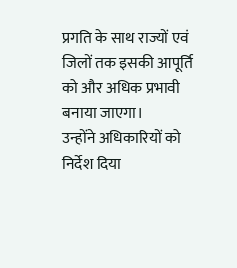प्रगति के साथ राज्यों एवं जिलों तक इसकी आपूर्ति को और अधिक प्रभावी बनाया जाएगा।
उन्होंने अधिकारियों को निर्देश दिया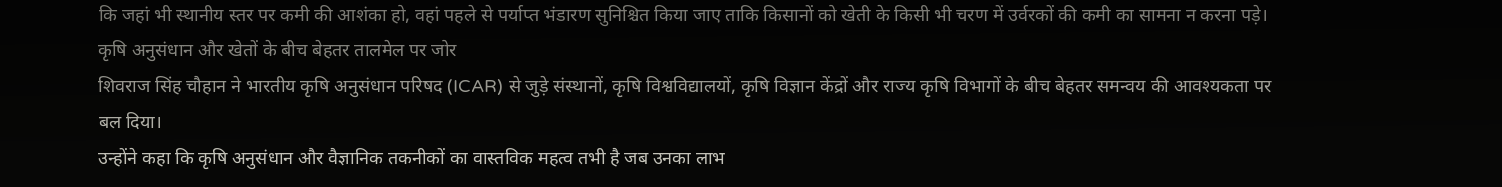कि जहां भी स्थानीय स्तर पर कमी की आशंका हो, वहां पहले से पर्याप्त भंडारण सुनिश्चित किया जाए ताकि किसानों को खेती के किसी भी चरण में उर्वरकों की कमी का सामना न करना पड़े।
कृषि अनुसंधान और खेतों के बीच बेहतर तालमेल पर जोर
शिवराज सिंह चौहान ने भारतीय कृषि अनुसंधान परिषद (ICAR) से जुड़े संस्थानों, कृषि विश्वविद्यालयों, कृषि विज्ञान केंद्रों और राज्य कृषि विभागों के बीच बेहतर समन्वय की आवश्यकता पर बल दिया।
उन्होंने कहा कि कृषि अनुसंधान और वैज्ञानिक तकनीकों का वास्तविक महत्व तभी है जब उनका लाभ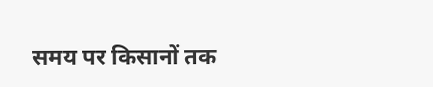समय पर किसानों तक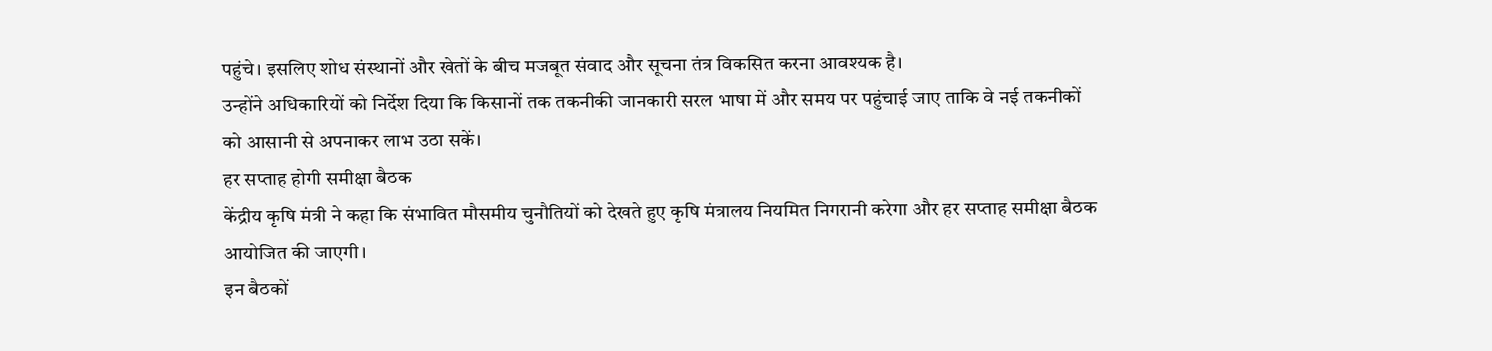पहुंचे। इसलिए शोध संस्थानों और खेतों के बीच मजबूत संवाद और सूचना तंत्र विकसित करना आवश्यक है।
उन्होंने अधिकारियों को निर्देश दिया कि किसानों तक तकनीकी जानकारी सरल भाषा में और समय पर पहुंचाई जाए ताकि वे नई तकनीकों को आसानी से अपनाकर लाभ उठा सकें।
हर सप्ताह होगी समीक्षा बैठक
केंद्रीय कृषि मंत्री ने कहा कि संभावित मौसमीय चुनौतियों को देखते हुए कृषि मंत्रालय नियमित निगरानी करेगा और हर सप्ताह समीक्षा बैठक आयोजित की जाएगी।
इन बैठकों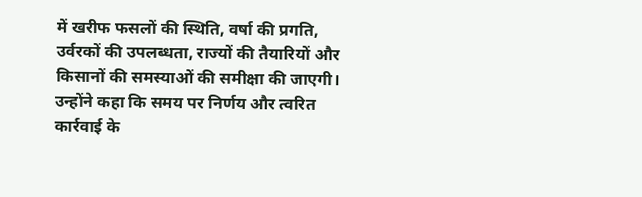में खरीफ फसलों की स्थिति, वर्षा की प्रगति, उर्वरकों की उपलब्धता, राज्यों की तैयारियों और किसानों की समस्याओं की समीक्षा की जाएगी। उन्होंने कहा कि समय पर निर्णय और त्वरित कार्रवाई के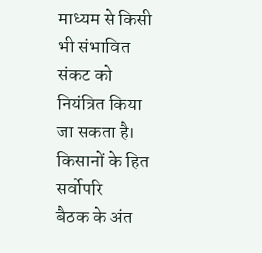माध्यम से किसी भी संभावित संकट को नियंत्रित किया जा सकता है।
किसानों के हित सर्वोपरि
बैठक के अंत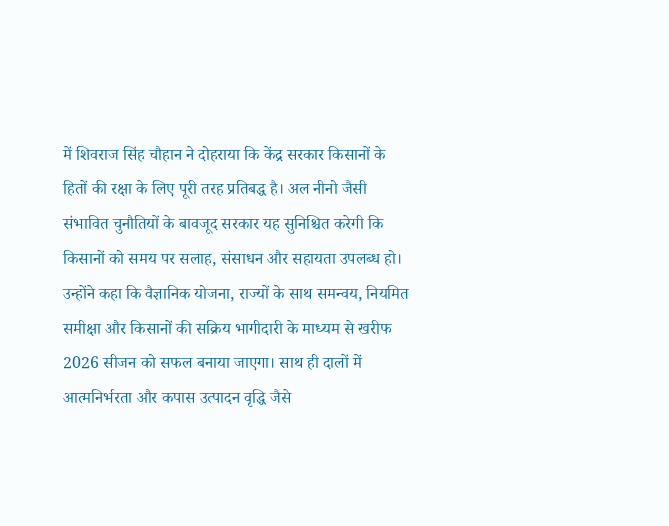में शिवराज सिंह चौहान ने दोहराया कि केंद्र सरकार किसानों के हितों की रक्षा के लिए पूरी तरह प्रतिबद्ध है। अल नीनो जैसी संभावित चुनौतियों के बावजूद सरकार यह सुनिश्चित करेगी कि किसानों को समय पर सलाह, संसाधन और सहायता उपलब्ध हो।
उन्होंने कहा कि वैज्ञानिक योजना, राज्यों के साथ समन्वय, नियमित समीक्षा और किसानों की सक्रिय भागीदारी के माध्यम से खरीफ 2026 सीजन को सफल बनाया जाएगा। साथ ही दालों में आत्मनिर्भरता और कपास उत्पादन वृद्धि जैसे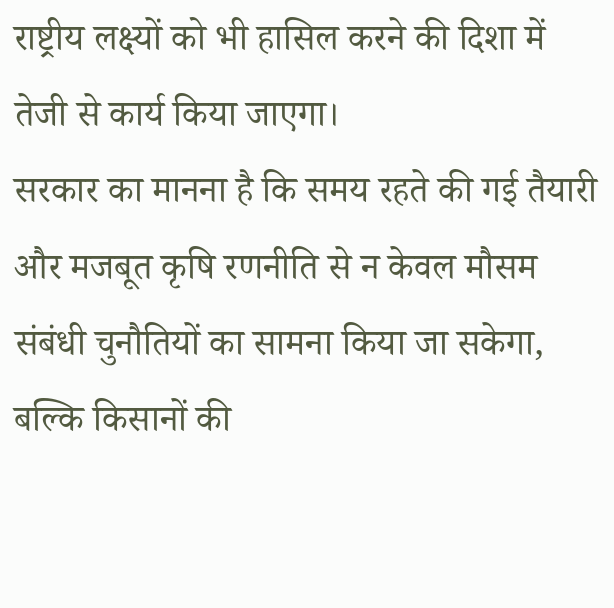राष्ट्रीय लक्ष्यों को भी हासिल करने की दिशा में तेजी से कार्य किया जाएगा।
सरकार का मानना है कि समय रहते की गई तैयारी और मजबूत कृषि रणनीति से न केवल मौसम संबंधी चुनौतियों का सामना किया जा सकेगा, बल्कि किसानों की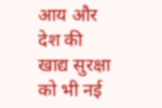आय और देश की खाद्य सुरक्षा को भी नई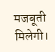मजबूती मिलेगी।